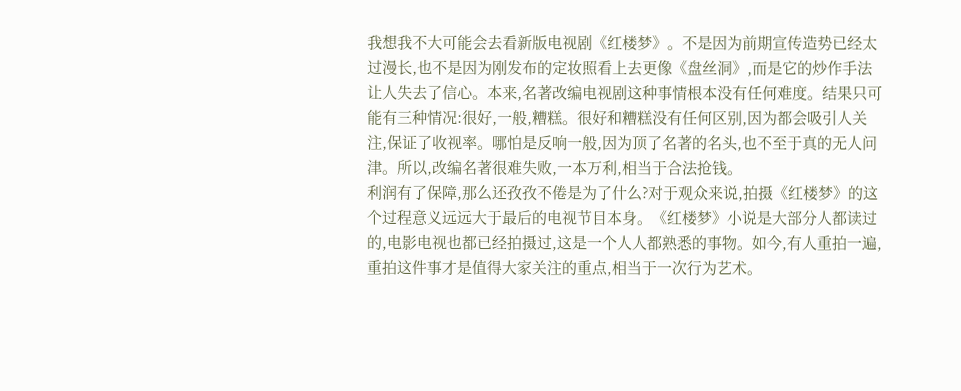我想我不大可能会去看新版电视剧《红楼梦》。不是因为前期宣传造势已经太过漫长,也不是因为刚发布的定妆照看上去更像《盘丝洞》,而是它的炒作手法让人失去了信心。本来,名著改编电视剧这种事情根本没有任何难度。结果只可能有三种情况:很好,一般,糟糕。很好和糟糕没有任何区别,因为都会吸引人关注,保证了收视率。哪怕是反响一般,因为顶了名著的名头,也不至于真的无人问津。所以,改编名著很难失败,一本万利,相当于合法抢钱。
利润有了保障,那么还孜孜不倦是为了什么?对于观众来说,拍摄《红楼梦》的这个过程意义远远大于最后的电视节目本身。《红楼梦》小说是大部分人都读过的,电影电视也都已经拍摄过,这是一个人人都熟悉的事物。如今,有人重拍一遍,重拍这件事才是值得大家关注的重点,相当于一次行为艺术。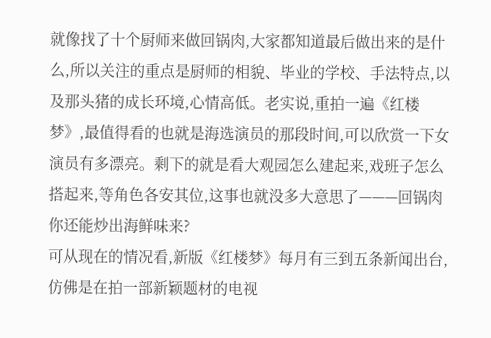就像找了十个厨师来做回锅肉,大家都知道最后做出来的是什么,所以关注的重点是厨师的相貌、毕业的学校、手法特点,以及那头猪的成长环境,心情高低。老实说,重拍一遍《红楼梦》,最值得看的也就是海选演员的那段时间,可以欣赏一下女演员有多漂亮。剩下的就是看大观园怎么建起来,戏班子怎么搭起来,等角色各安其位,这事也就没多大意思了———回锅肉你还能炒出海鲜味来?
可从现在的情况看,新版《红楼梦》每月有三到五条新闻出台,仿佛是在拍一部新颖题材的电视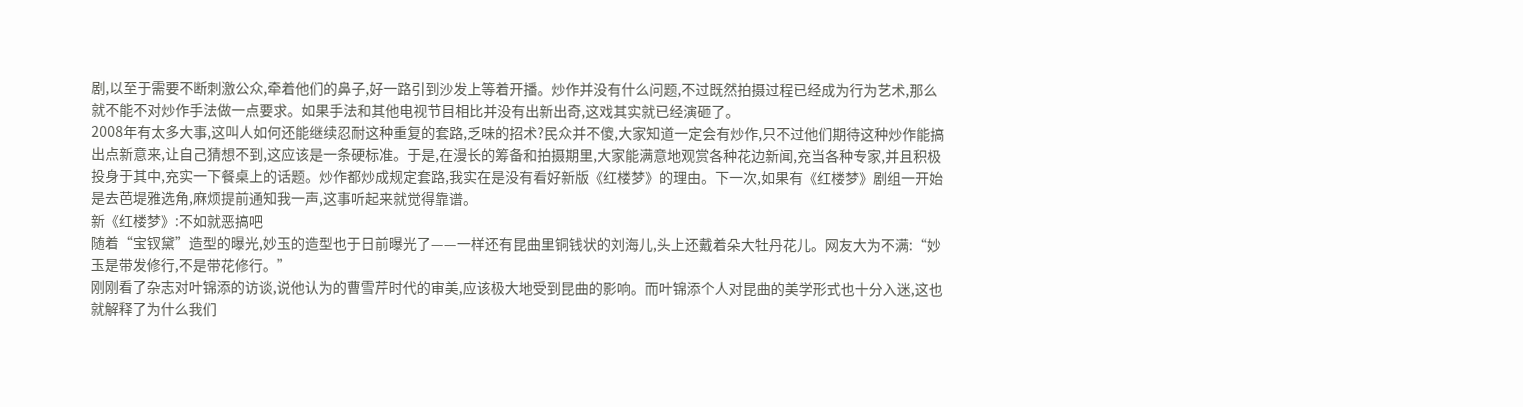剧,以至于需要不断刺激公众,牵着他们的鼻子,好一路引到沙发上等着开播。炒作并没有什么问题,不过既然拍摄过程已经成为行为艺术,那么就不能不对炒作手法做一点要求。如果手法和其他电视节目相比并没有出新出奇,这戏其实就已经演砸了。
2008年有太多大事,这叫人如何还能继续忍耐这种重复的套路,乏味的招术?民众并不傻,大家知道一定会有炒作,只不过他们期待这种炒作能搞出点新意来,让自己猜想不到,这应该是一条硬标准。于是,在漫长的筹备和拍摄期里,大家能满意地观赏各种花边新闻,充当各种专家,并且积极投身于其中,充实一下餐桌上的话题。炒作都炒成规定套路,我实在是没有看好新版《红楼梦》的理由。下一次,如果有《红楼梦》剧组一开始是去芭堤雅选角,麻烦提前通知我一声,这事听起来就觉得靠谱。
新《红楼梦》:不如就恶搞吧
随着“宝钗黛”造型的曝光,妙玉的造型也于日前曝光了——一样还有昆曲里铜钱状的刘海儿,头上还戴着朵大牡丹花儿。网友大为不满:“妙玉是带发修行,不是带花修行。”
刚刚看了杂志对叶锦添的访谈,说他认为的曹雪芹时代的审美,应该极大地受到昆曲的影响。而叶锦添个人对昆曲的美学形式也十分入迷,这也就解释了为什么我们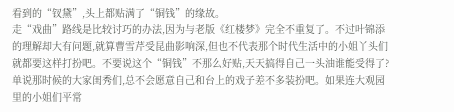看到的“钗黛”,头上都贴满了“铜钱”的缘故。
走“戏曲”路线是比较讨巧的办法,因为与老版《红楼梦》完全不重复了。不过叶锦添的理解却大有问题,就算曹雪芹受昆曲影响深,但也不代表那个时代生活中的小姐丫头们就都要这样打扮吧。不要说这个“铜钱”不那么好贴,天天搞得自己一头油谁能受得了?单说那时候的大家闺秀们,总不会愿意自己和台上的戏子差不多装扮吧。如果连大观园里的小姐们平常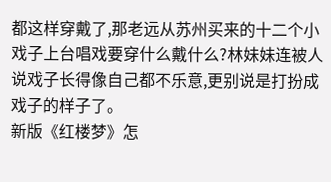都这样穿戴了,那老远从苏州买来的十二个小戏子上台唱戏要穿什么戴什么?林妹妹连被人说戏子长得像自己都不乐意,更别说是打扮成戏子的样子了。
新版《红楼梦》怎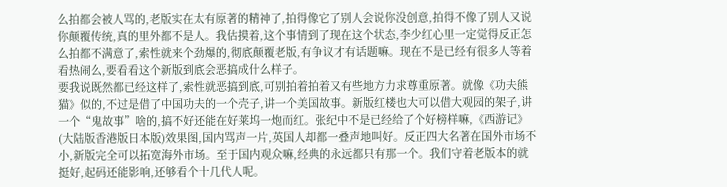么拍都会被人骂的,老版实在太有原著的精神了,拍得像它了别人会说你没创意,拍得不像了别人又说你颠覆传统,真的里外都不是人。我估摸着,这个事情到了现在这个状态,李少红心里一定觉得反正怎么拍都不满意了,索性就来个劲爆的,彻底颠覆老版,有争议才有话题嘛。现在不是已经有很多人等着看热闹么,要看看这个新版到底会恶搞成什么样子。
要我说既然都已经这样了,索性就恶搞到底,可别拍着拍着又有些地方力求尊重原著。就像《功夫熊猫》似的,不过是借了中国功夫的一个壳子,讲一个美国故事。新版红楼也大可以借大观园的架子,讲一个“鬼故事”啥的,搞不好还能在好莱坞一炮而红。张纪中不是已经给了个好榜样嘛,《西游记》(大陆版香港版日本版)效果图,国内骂声一片,英国人却都一叠声地叫好。反正四大名著在国外市场不小,新版完全可以拓宽海外市场。至于国内观众嘛,经典的永远都只有那一个。我们守着老版本的就挺好,起码还能影响,还够看个十几代人呢。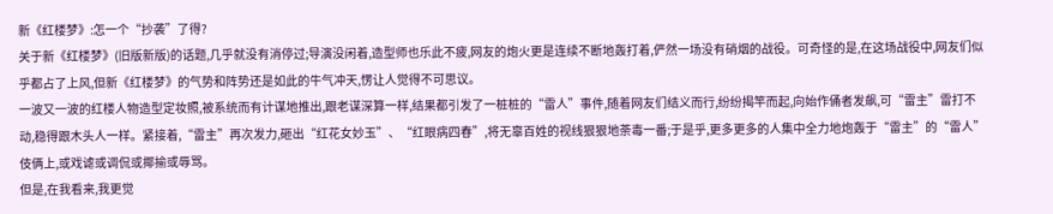新《红楼梦》:怎一个“抄袭”了得?
关于新《红楼梦》(旧版新版)的话题,几乎就没有消停过;导演没闲着,造型师也乐此不疲,网友的炮火更是连续不断地轰打着,俨然一场没有硝烟的战役。可奇怪的是,在这场战役中,网友们似乎都占了上风,但新《红楼梦》的气势和阵势还是如此的牛气冲天,愣让人觉得不可思议。
一波又一波的红楼人物造型定妆照,被系统而有计谋地推出,跟老谋深算一样,结果都引发了一桩桩的“雷人”事件,随着网友们结义而行,纷纷揭竿而起,向始作俑者发飙,可“雷主”雷打不动,稳得跟木头人一样。紧接着,“雷主”再次发力,砸出“红花女妙玉”、“红眼病四春”,将无辜百姓的视线狠狠地荼毒一番;于是乎,更多更多的人集中全力地炮轰于“雷主”的“雷人”伎俩上,或戏谑或调侃或揶揄或辱骂。
但是,在我看来,我更觉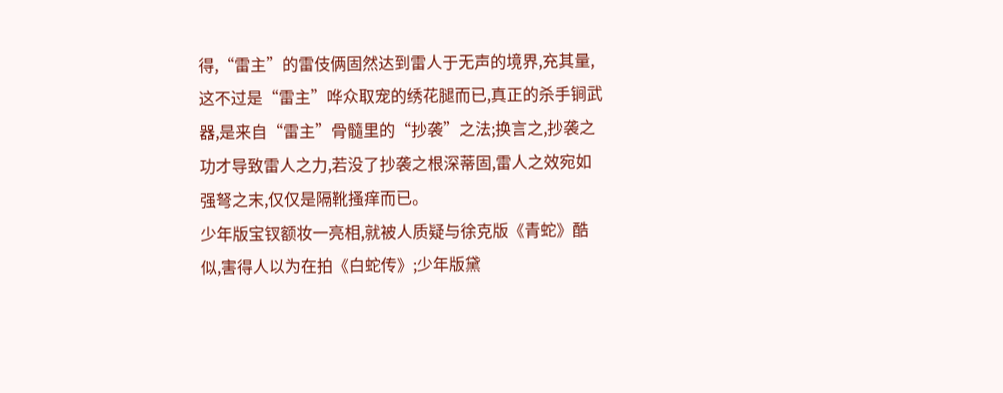得,“雷主”的雷伎俩固然达到雷人于无声的境界,充其量,这不过是“雷主”哗众取宠的绣花腿而已,真正的杀手锏武器,是来自“雷主”骨髓里的“抄袭”之法;换言之,抄袭之功才导致雷人之力,若没了抄袭之根深蒂固,雷人之效宛如强弩之末,仅仅是隔靴搔痒而已。
少年版宝钗额妆一亮相,就被人质疑与徐克版《青蛇》酷似,害得人以为在拍《白蛇传》;少年版黛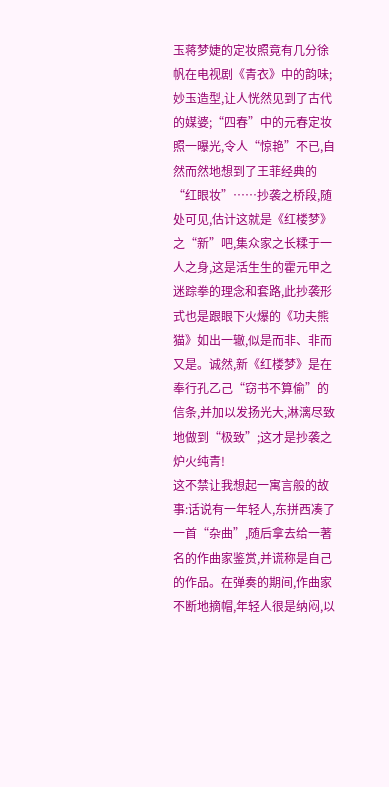玉蒋梦婕的定妆照竟有几分徐帆在电视剧《青衣》中的韵味;妙玉造型,让人恍然见到了古代的媒婆;“四春”中的元春定妆照一曝光,令人“惊艳”不已,自然而然地想到了王菲经典的“红眼妆”……抄袭之桥段,随处可见,估计这就是《红楼梦》之“新”吧,集众家之长糅于一人之身,这是活生生的霍元甲之迷踪拳的理念和套路,此抄袭形式也是跟眼下火爆的《功夫熊猫》如出一辙,似是而非、非而又是。诚然,新《红楼梦》是在奉行孔乙己“窃书不算偷”的信条,并加以发扬光大,淋漓尽致地做到“极致”;这才是抄袭之炉火纯青!
这不禁让我想起一寓言般的故事:话说有一年轻人,东拼西凑了一首“杂曲”,随后拿去给一著名的作曲家鉴赏,并谎称是自己的作品。在弹奏的期间,作曲家不断地摘帽,年轻人很是纳闷,以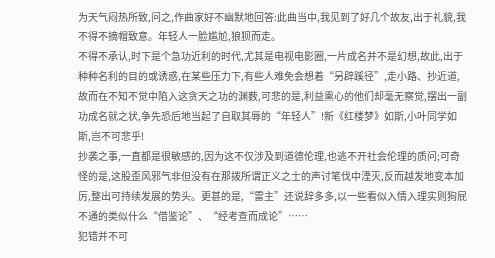为天气闷热所致,问之,作曲家好不幽默地回答:此曲当中,我见到了好几个故友,出于礼貌,我不得不摘帽致意。年轻人一脸尴尬,狼狈而走。
不得不承认,时下是个急功近利的时代,尤其是电视电影圈,一片成名并不是幻想,故此,出于种种名利的目的或诱惑,在某些压力下,有些人难免会想着“另辟蹊径”,走小路、抄近道,故而在不知不觉中陷入这贪天之功的渊薮,可悲的是,利益熏心的他们却毫无察觉,摆出一副功成名就之状,争先恐后地当起了自取其辱的“年轻人”!新《红楼梦》如斯,小叶同学如斯,岂不可悲乎!
抄袭之事,一直都是很敏感的,因为这不仅涉及到道德伦理,也逃不开社会伦理的质问;可奇怪的是,这股歪风邪气非但没有在那拨所谓正义之士的声讨笔伐中湮灭,反而越发地变本加厉,整出可持续发展的势头。更甚的是,“雷主”还说辞多多,以一些看似入情入理实则狗屁不通的类似什么“借鉴论”、“经考查而成论”……
犯错并不可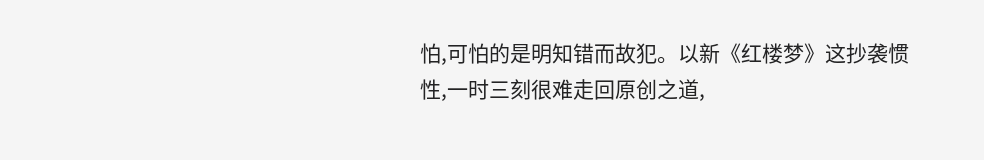怕,可怕的是明知错而故犯。以新《红楼梦》这抄袭惯性,一时三刻很难走回原创之道,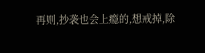再则,抄袭也会上瘾的,想戒掉,除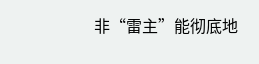非“雷主”能彻底地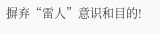摒弃“雷人”意识和目的!